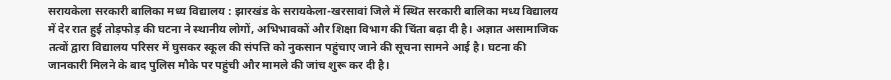सरायकेला सरकारी बालिका मध्य विद्यालय : झारखंड के सरायकेला-खरसावां जिले में स्थित सरकारी बालिका मध्य विद्यालय में देर रात हुई तोड़फोड़ की घटना ने स्थानीय लोगों, अभिभावकों और शिक्षा विभाग की चिंता बढ़ा दी है। अज्ञात असामाजिक तत्वों द्वारा विद्यालय परिसर में घुसकर स्कूल की संपत्ति को नुकसान पहुंचाए जाने की सूचना सामने आई है। घटना की जानकारी मिलने के बाद पुलिस मौके पर पहुंची और मामले की जांच शुरू कर दी है।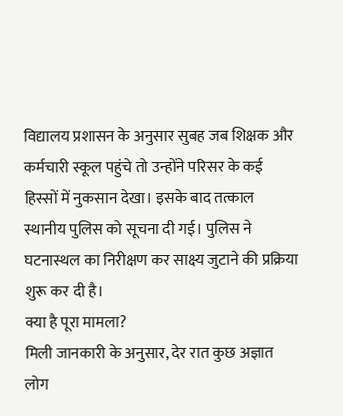विद्यालय प्रशासन के अनुसार सुबह जब शिक्षक और कर्मचारी स्कूल पहुंचे तो उन्होंने परिसर के कई हिस्सों में नुकसान देखा। इसके बाद तत्काल स्थानीय पुलिस को सूचना दी गई। पुलिस ने घटनास्थल का निरीक्षण कर साक्ष्य जुटाने की प्रक्रिया शुरू कर दी है।
क्या है पूरा मामला?
मिली जानकारी के अनुसार, देर रात कुछ अज्ञात लोग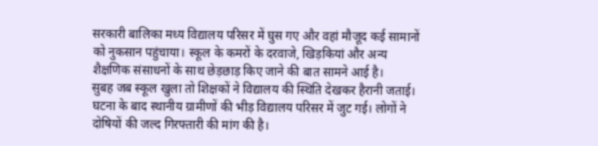सरकारी बालिका मध्य विद्यालय परिसर में घुस गए और वहां मौजूद कई सामानों को नुकसान पहुंचाया। स्कूल के कमरों के दरवाजे, खिड़कियां और अन्य शैक्षणिक संसाधनों के साथ छेड़छाड़ किए जाने की बात सामने आई है।
सुबह जब स्कूल खुला तो शिक्षकों ने विद्यालय की स्थिति देखकर हैरानी जताई। घटना के बाद स्थानीय ग्रामीणों की भीड़ विद्यालय परिसर में जुट गई। लोगों ने दोषियों की जल्द गिरफ्तारी की मांग की है।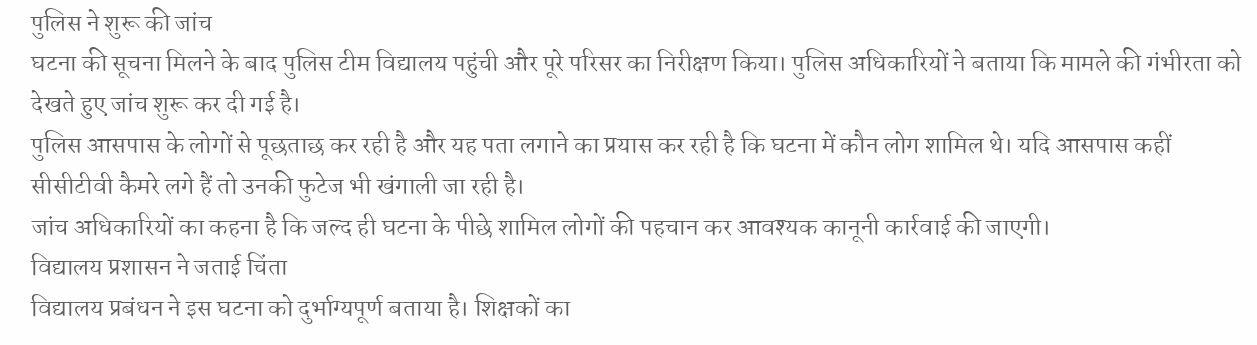पुलिस ने शुरू की जांच
घटना की सूचना मिलने के बाद पुलिस टीम विद्यालय पहुंची और पूरे परिसर का निरीक्षण किया। पुलिस अधिकारियों ने बताया कि मामले की गंभीरता को देखते हुए जांच शुरू कर दी गई है।
पुलिस आसपास के लोगों से पूछताछ कर रही है और यह पता लगाने का प्रयास कर रही है कि घटना में कौन लोग शामिल थे। यदि आसपास कहीं सीसीटीवी कैमरे लगे हैं तो उनकी फुटेज भी खंगाली जा रही है।
जांच अधिकारियों का कहना है कि जल्द ही घटना के पीछे शामिल लोगों की पहचान कर आवश्यक कानूनी कार्रवाई की जाएगी।
विद्यालय प्रशासन ने जताई चिंता
विद्यालय प्रबंधन ने इस घटना को दुर्भाग्यपूर्ण बताया है। शिक्षकों का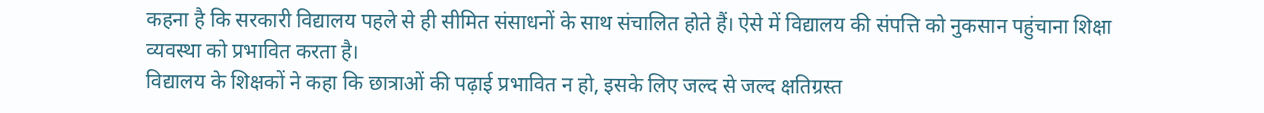कहना है कि सरकारी विद्यालय पहले से ही सीमित संसाधनों के साथ संचालित होते हैं। ऐसे में विद्यालय की संपत्ति को नुकसान पहुंचाना शिक्षा व्यवस्था को प्रभावित करता है।
विद्यालय के शिक्षकों ने कहा कि छात्राओं की पढ़ाई प्रभावित न हो, इसके लिए जल्द से जल्द क्षतिग्रस्त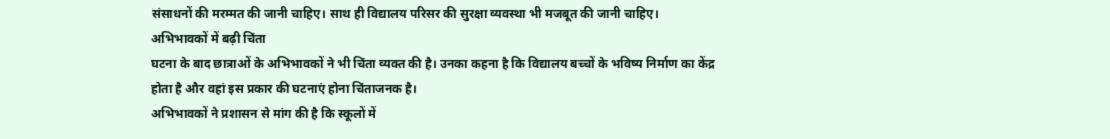संसाधनों की मरम्मत की जानी चाहिए। साथ ही विद्यालय परिसर की सुरक्षा व्यवस्था भी मजबूत की जानी चाहिए।
अभिभावकों में बढ़ी चिंता
घटना के बाद छात्राओं के अभिभावकों ने भी चिंता व्यक्त की है। उनका कहना है कि विद्यालय बच्चों के भविष्य निर्माण का केंद्र होता है और वहां इस प्रकार की घटनाएं होना चिंताजनक है।
अभिभावकों ने प्रशासन से मांग की है कि स्कूलों में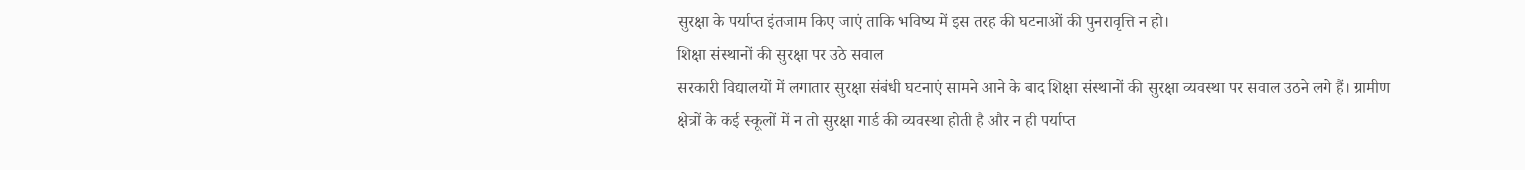सुरक्षा के पर्याप्त इंतजाम किए जाएं ताकि भविष्य में इस तरह की घटनाओं की पुनरावृत्ति न हो।
शिक्षा संस्थानों की सुरक्षा पर उठे सवाल
सरकारी विद्यालयों में लगातार सुरक्षा संबंधी घटनाएं सामने आने के बाद शिक्षा संस्थानों की सुरक्षा व्यवस्था पर सवाल उठने लगे हैं। ग्रामीण क्षेत्रों के कई स्कूलों में न तो सुरक्षा गार्ड की व्यवस्था होती है और न ही पर्याप्त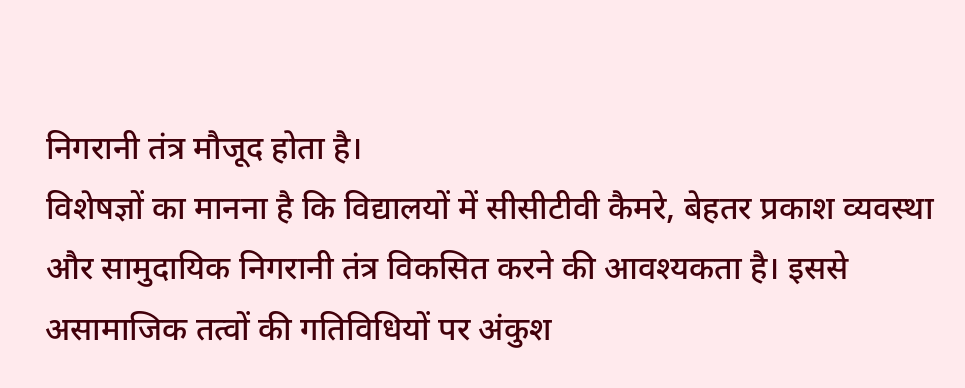निगरानी तंत्र मौजूद होता है।
विशेषज्ञों का मानना है कि विद्यालयों में सीसीटीवी कैमरे, बेहतर प्रकाश व्यवस्था और सामुदायिक निगरानी तंत्र विकसित करने की आवश्यकता है। इससे असामाजिक तत्वों की गतिविधियों पर अंकुश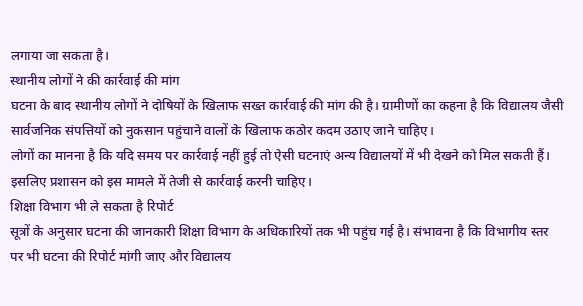लगाया जा सकता है।
स्थानीय लोगों ने की कार्रवाई की मांग
घटना के बाद स्थानीय लोगों ने दोषियों के खिलाफ सख्त कार्रवाई की मांग की है। ग्रामीणों का कहना है कि विद्यालय जैसी सार्वजनिक संपत्तियों को नुकसान पहुंचाने वालों के खिलाफ कठोर कदम उठाए जाने चाहिए।
लोगों का मानना है कि यदि समय पर कार्रवाई नहीं हुई तो ऐसी घटनाएं अन्य विद्यालयों में भी देखने को मिल सकती हैं। इसलिए प्रशासन को इस मामले में तेजी से कार्रवाई करनी चाहिए।
शिक्षा विभाग भी ले सकता है रिपोर्ट
सूत्रों के अनुसार घटना की जानकारी शिक्षा विभाग के अधिकारियों तक भी पहुंच गई है। संभावना है कि विभागीय स्तर पर भी घटना की रिपोर्ट मांगी जाए और विद्यालय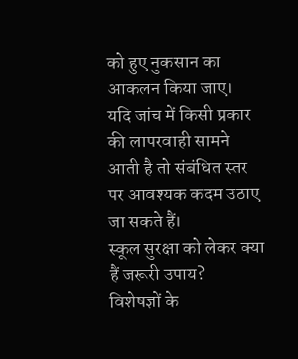को हुए नुकसान का आकलन किया जाए।
यदि जांच में किसी प्रकार की लापरवाही सामने आती है तो संबंधित स्तर पर आवश्यक कदम उठाए जा सकते हैं।
स्कूल सुरक्षा को लेकर क्या हैं जरूरी उपाय?
विशेषज्ञों के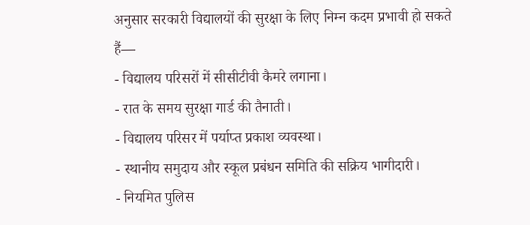अनुसार सरकारी विद्यालयों की सुरक्षा के लिए निम्न कदम प्रभावी हो सकते हैं—
- विद्यालय परिसरों में सीसीटीवी कैमरे लगाना।
- रात के समय सुरक्षा गार्ड की तैनाती।
- विद्यालय परिसर में पर्याप्त प्रकाश व्यवस्था।
- स्थानीय समुदाय और स्कूल प्रबंधन समिति की सक्रिय भागीदारी।
- नियमित पुलिस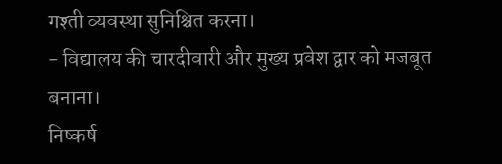गश्ती व्यवस्था सुनिश्चित करना।
- विद्यालय की चारदीवारी और मुख्य प्रवेश द्वार को मजबूत बनाना।
निष्कर्ष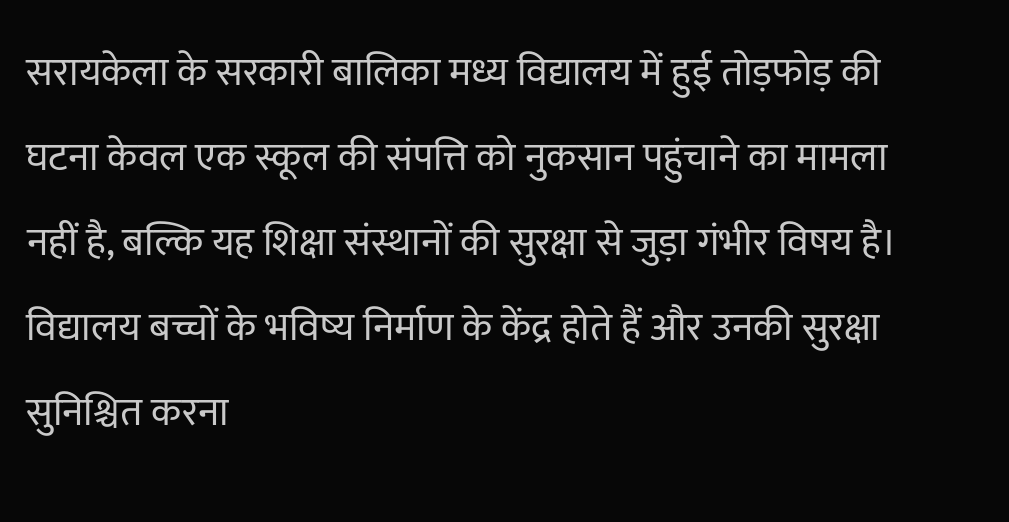सरायकेला के सरकारी बालिका मध्य विद्यालय में हुई तोड़फोड़ की घटना केवल एक स्कूल की संपत्ति को नुकसान पहुंचाने का मामला नहीं है, बल्कि यह शिक्षा संस्थानों की सुरक्षा से जुड़ा गंभीर विषय है। विद्यालय बच्चों के भविष्य निर्माण के केंद्र होते हैं और उनकी सुरक्षा सुनिश्चित करना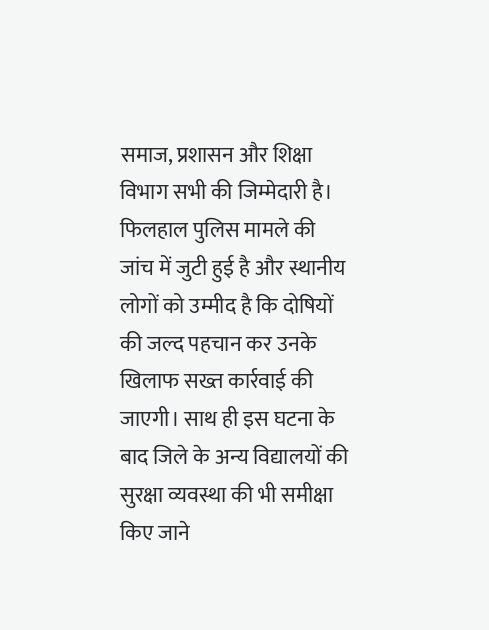समाज, प्रशासन और शिक्षा विभाग सभी की जिम्मेदारी है।
फिलहाल पुलिस मामले की जांच में जुटी हुई है और स्थानीय लोगों को उम्मीद है कि दोषियों की जल्द पहचान कर उनके खिलाफ सख्त कार्रवाई की जाएगी। साथ ही इस घटना के बाद जिले के अन्य विद्यालयों की सुरक्षा व्यवस्था की भी समीक्षा किए जाने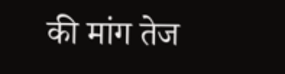की मांग तेज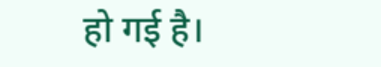हो गई है।